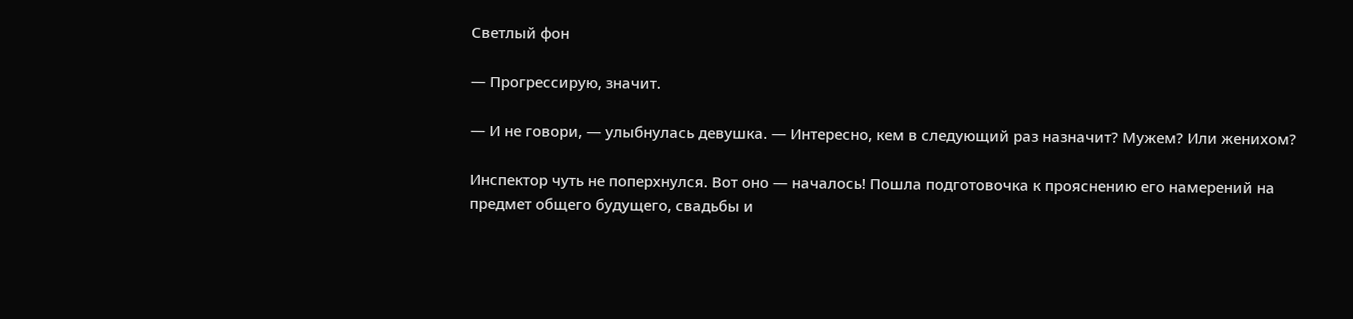Светлый фон

— Прогрессирую, значит.

— И не говори, — улыбнулась девушка. — Интересно, кем в следующий раз назначит? Мужем? Или женихом?

Инспектор чуть не поперхнулся. Вот оно — началось! Пошла подготовочка к прояснению его намерений на предмет общего будущего, свадьбы и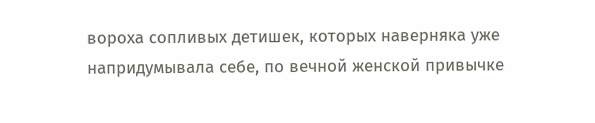вороха сопливых детишек, которых наверняка уже напридумывала себе, по вечной женской привычке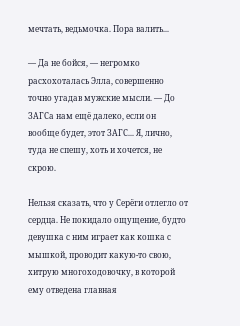мечтать, ведьмочка. Пора валить...

— Да не бойся, — негромко расхохоталась Элла, совершенно точно угадав мужские мысли. — До ЗАГСа нам ещё далеко, если он вообще будет, этот ЗАГС... Я, лично, туда не спешу, хоть и хочется, не скрою.

Нельзя сказать, что у Серёги отлегло от сердца. Не покидало ощущение, будто девушка с ним играет как кошка с мышкой, проводит какую-то свою, хитрую многоходовочку, в которой ему отведена главная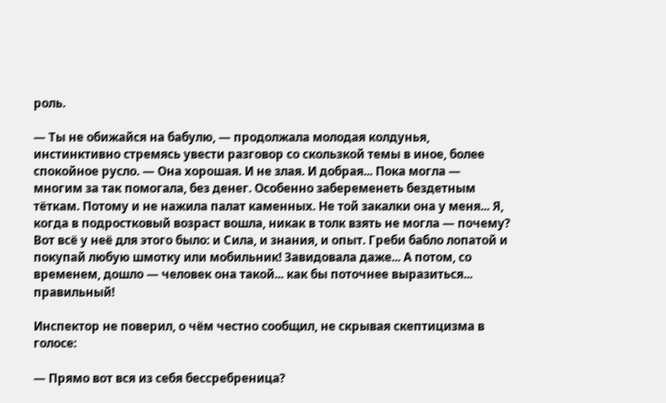роль.

— Ты не обижайся на бабулю, — продолжала молодая колдунья, инстинктивно стремясь увести разговор со скользкой темы в иное, более спокойное русло. — Она хорошая. И не злая. И добрая... Пока могла — многим за так помогала, без денег. Особенно забеременеть бездетным тёткам. Потому и не нажила палат каменных. Не той закалки она у меня... Я, когда в подростковый возраст вошла, никак в толк взять не могла — почему? Вот всё у неё для этого было: и Сила, и знания, и опыт. Греби бабло лопатой и покупай любую шмотку или мобильник! Завидовала даже... А потом, со временем, дошло — человек она такой... как бы поточнее выразиться... правильный!

Инспектор не поверил, о чём честно сообщил, не скрывая скептицизма в голосе:

— Прямо вот вся из себя бессребреница?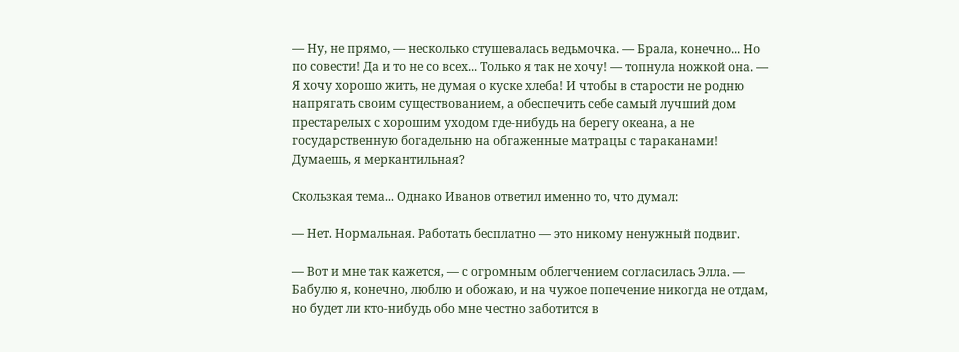— Ну, не прямо, — несколько стушевалась ведьмочка. — Брала, конечно... Но по совести! Да и то не со всех... Только я так не хочу! — топнула ножкой она. — Я хочу хорошо жить, не думая о куске хлеба! И чтобы в старости не родню напрягать своим существованием, а обеспечить себе самый лучший дом престарелых с хорошим уходом где-нибудь на берегу океана, а не государственную богадельню на обгаженные матрацы с тараканами! Думаешь, я меркантильная?

Скользкая тема... Однако Иванов ответил именно то, что думал:

— Нет. Нормальная. Работать бесплатно — это никому ненужный подвиг.

— Вот и мне так кажется, — с огромным облегчением согласилась Элла. — Бабулю я, конечно, люблю и обожаю, и на чужое попечение никогда не отдам, но будет ли кто-нибудь обо мне честно заботится в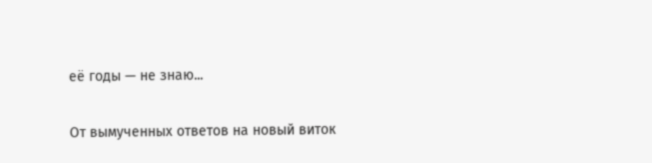её годы — не знаю...

От вымученных ответов на новый виток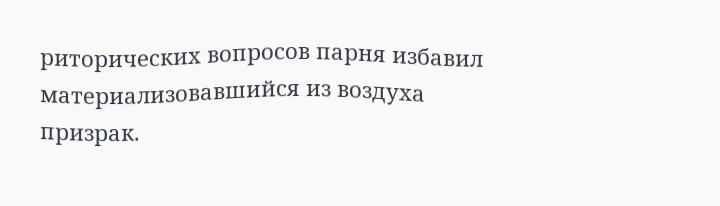риторических вопросов парня избавил материализовавшийся из воздуха призрак.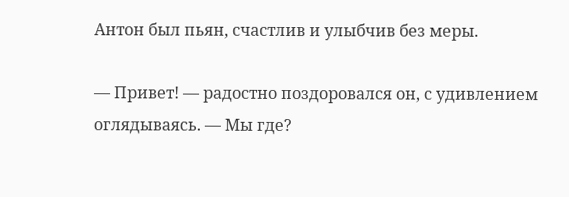Антон был пьян, счастлив и улыбчив без меры.

— Привет! — радостно поздоровался он, с удивлением оглядываясь. — Мы где?